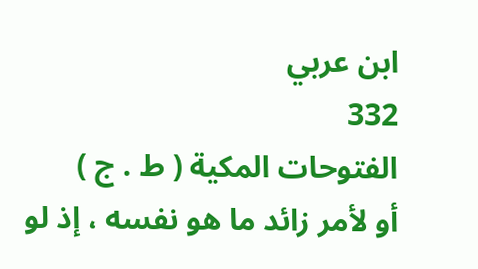ابن عربي
332
الفتوحات المكية ( ط . ج )
أو لأمر زائد ما هو نفسه ، إذ لو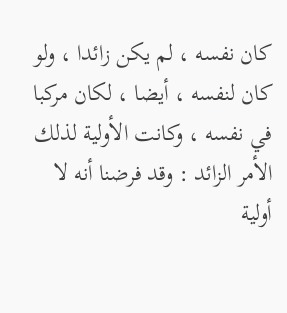كان نفسه ، لم يكن زائدا ، ولو كان لنفسه ، أيضا ، لكان مركبا في نفسه ، وكانت الأولية لذلك الأمر الزائد : وقد فرضنا أنه لا أولية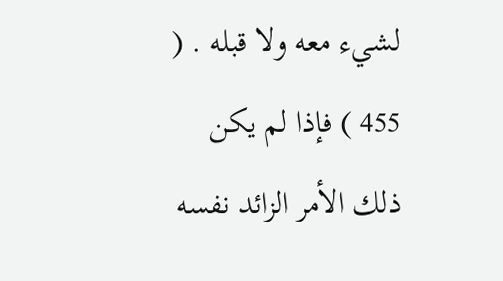لشيء معه ولا قبله . ( 455 ) فإذا لم يكن ذلك الأمر الزائد نفسه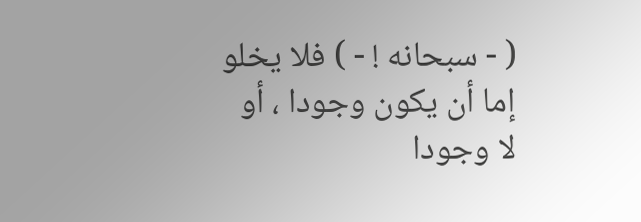( - سبحانه ! - ) فلا يخلو إما أن يكون وجودا ، أو لا وجودا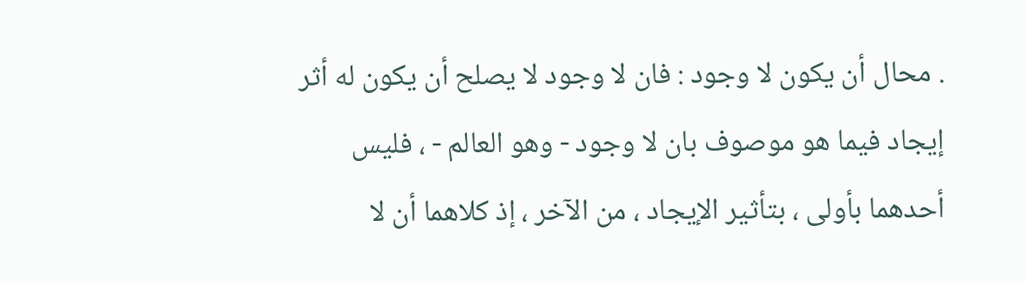. محال أن يكون لا وجود : فان لا وجود لا يصلح أن يكون له أثر إيجاد فيما هو موصوف بان لا وجود - وهو العالم - ، فليس أحدهما بأولى ، بتأثير الإيجاد ، من الآخر ، إذ كلاهما أن لا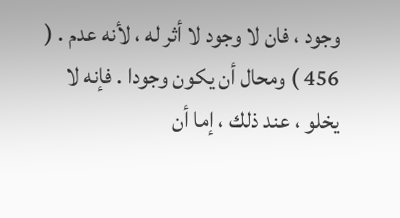وجود ، فان لا وجود لا أثر له ، لأنه عدم . ( 456 ) ومحال أن يكون وجودا . فإنه لا يخلو ، عند ذلك ، إما أن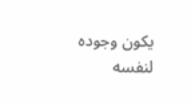يكون وجوده لنفسه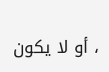، أو لا يكون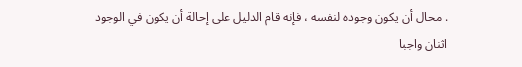. محال أن يكون وجوده لنفسه ، فإنه قام الدليل على إحالة أن يكون في الوجود اثنان واجبا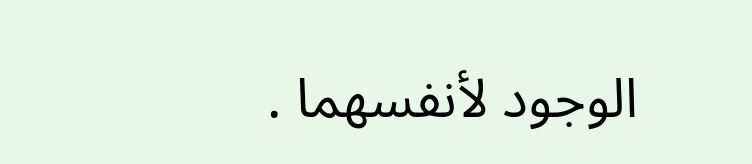الوجود لأنفسهما .